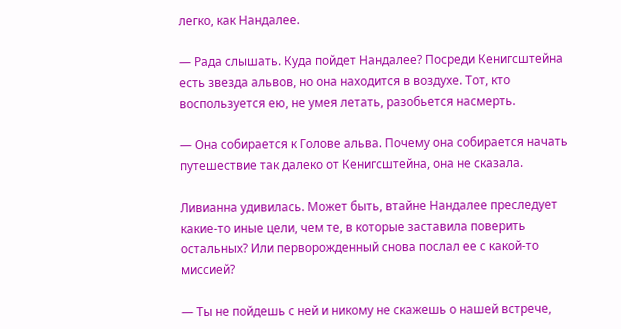легко, как Нандалее.

— Рада слышать. Куда пойдет Нандалее? Посреди Кенигсштейна есть звезда альвов, но она находится в воздухе. Тот, кто воспользуется ею, не умея летать, разобьется насмерть.

— Она собирается к Голове альва. Почему она собирается начать путешествие так далеко от Кенигсштейна, она не сказала.

Ливианна удивилась. Может быть, втайне Нандалее преследует какие-то иные цели, чем те, в которые заставила поверить остальных? Или перворожденный снова послал ее с какой-то миссией?

— Ты не пойдешь с ней и никому не скажешь о нашей встрече,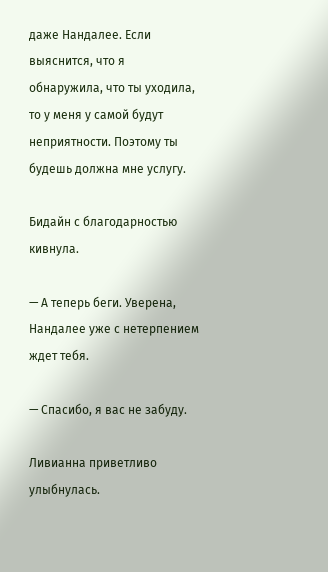даже Нандалее. Если выяснится, что я обнаружила, что ты уходила, то у меня у самой будут неприятности. Поэтому ты будешь должна мне услугу.

Бидайн с благодарностью кивнула.

— А теперь беги. Уверена, Нандалее уже с нетерпением ждет тебя.

— Спасибо, я вас не забуду.

Ливианна приветливо улыбнулась.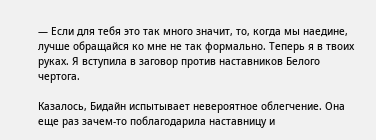— Если для тебя это так много значит, то, когда мы наедине, лучше обращайся ко мне не так формально. Теперь я в твоих руках. Я вступила в заговор против наставников Белого чертога.

Казалось, Бидайн испытывает невероятное облегчение. Она еще раз зачем-то поблагодарила наставницу и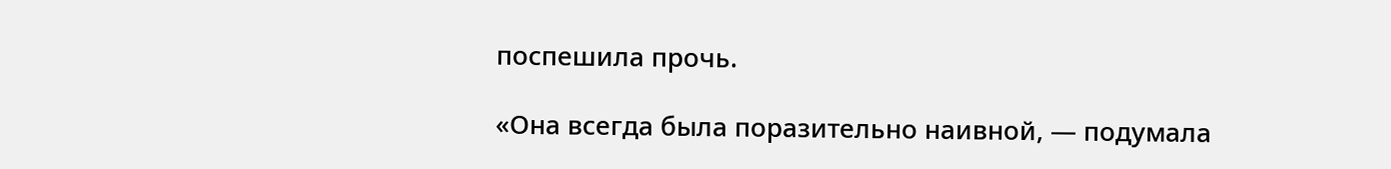поспешила прочь.

«Она всегда была поразительно наивной, — подумала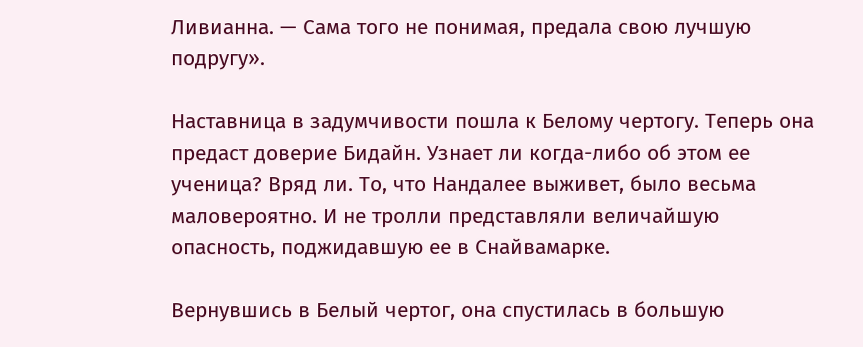Ливианна. — Сама того не понимая, предала свою лучшую подругу».

Наставница в задумчивости пошла к Белому чертогу. Теперь она предаст доверие Бидайн. Узнает ли когда-либо об этом ее ученица? Вряд ли. То, что Нандалее выживет, было весьма маловероятно. И не тролли представляли величайшую опасность, поджидавшую ее в Снайвамарке.

Вернувшись в Белый чертог, она спустилась в большую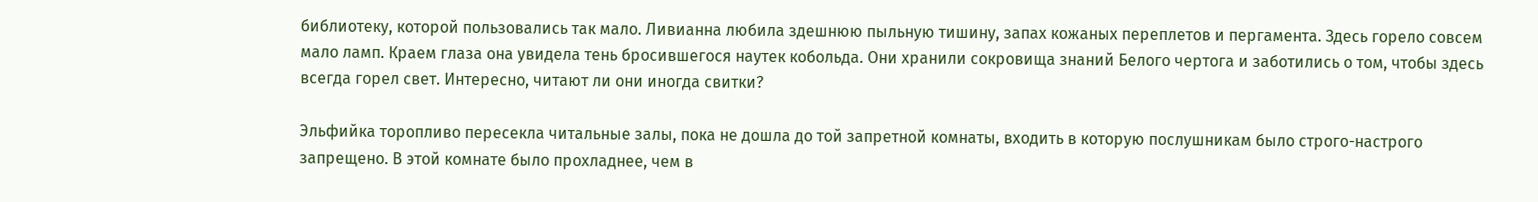библиотеку, которой пользовались так мало. Ливианна любила здешнюю пыльную тишину, запах кожаных переплетов и пергамента. Здесь горело совсем мало ламп. Краем глаза она увидела тень бросившегося наутек кобольда. Они хранили сокровища знаний Белого чертога и заботились о том, чтобы здесь всегда горел свет. Интересно, читают ли они иногда свитки?

Эльфийка торопливо пересекла читальные залы, пока не дошла до той запретной комнаты, входить в которую послушникам было строго-настрого запрещено. В этой комнате было прохладнее, чем в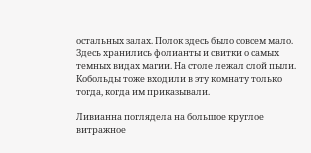остальных залах. Полок здесь было совсем мало. Здесь хранились фолианты и свитки о самых темных видах магии. На столе лежал слой пыли. Кобольды тоже входили в эту комнату только тогда, когда им приказывали.

Ливианна поглядела на большое круглое витражное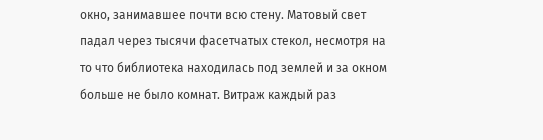окно, занимавшее почти всю стену. Матовый свет падал через тысячи фасетчатых стекол, несмотря на то что библиотека находилась под землей и за окном больше не было комнат. Витраж каждый раз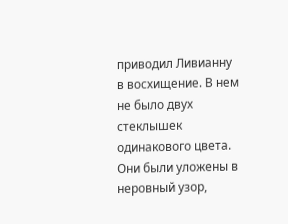приводил Ливианну в восхищение. В нем не было двух стеклышек одинакового цвета. Они были уложены в неровный узор,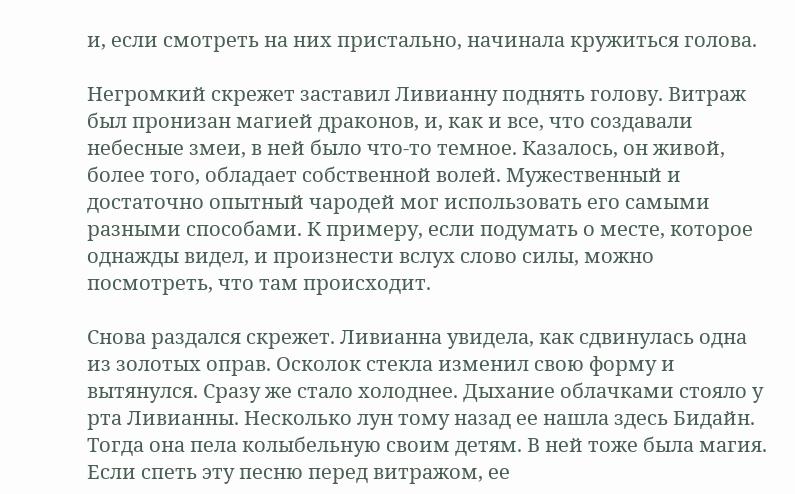и, если смотреть на них пристально, начинала кружиться голова.

Негромкий скрежет заставил Ливианну поднять голову. Витраж был пронизан магией драконов, и, как и все, что создавали небесные змеи, в ней было что-то темное. Казалось, он живой, более того, обладает собственной волей. Мужественный и достаточно опытный чародей мог использовать его самыми разными способами. К примеру, если подумать о месте, которое однажды видел, и произнести вслух слово силы, можно посмотреть, что там происходит.

Снова раздался скрежет. Ливианна увидела, как сдвинулась одна из золотых оправ. Осколок стекла изменил свою форму и вытянулся. Сразу же стало холоднее. Дыхание облачками стояло у рта Ливианны. Несколько лун тому назад ее нашла здесь Бидайн. Тогда она пела колыбельную своим детям. В ней тоже была магия. Если спеть эту песню перед витражом, ее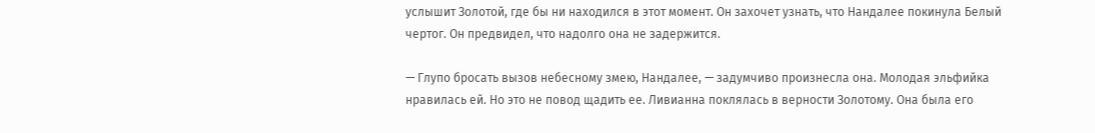услышит Золотой, где бы ни находился в этот момент. Он захочет узнать, что Нандалее покинула Белый чертог. Он предвидел, что надолго она не задержится.

— Глупо бросать вызов небесному змею, Нандалее, — задумчиво произнесла она. Молодая эльфийка нравилась ей. Но это не повод щадить ее. Ливианна поклялась в верности Золотому. Она была его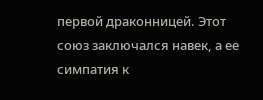первой драконницей. Этот союз заключался навек, а ее симпатия к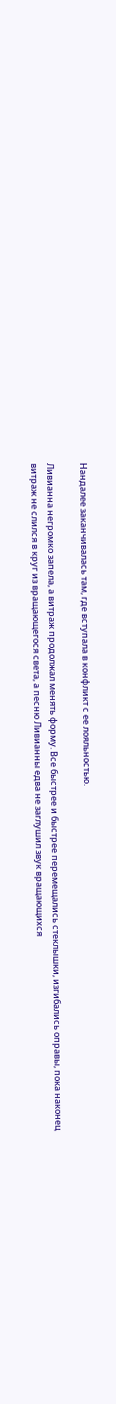Нандалее заканчивалась там, где вступала в конфликт с ее лояльностью.

Ливианна негромко запела, а витраж продолжал менять форму. Все быстрее и быстрее перемещались стеклышки, изгибались оправы, пока наконец витраж не слился в круг из вращающегося света, а песню Ливианны едва не заглушил звук вращающихся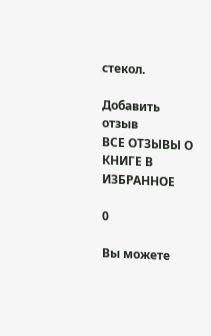стекол.

Добавить отзыв
ВСЕ ОТЗЫВЫ О КНИГЕ В ИЗБРАННОЕ

0

Вы можете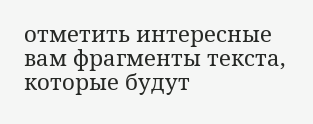отметить интересные вам фрагменты текста, которые будут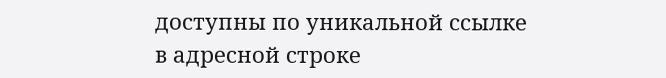доступны по уникальной ссылке в адресной строке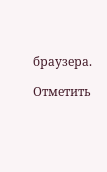браузера.

Отметить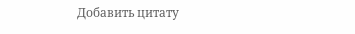Добавить цитату